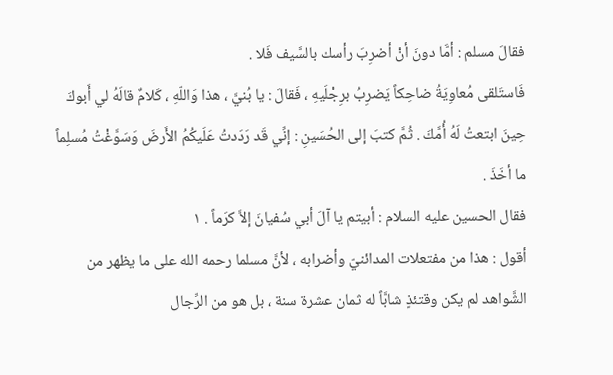فقالَ مسلم : أمَّا دونَ أنْ أضرِبَ رأسك بالسَّيف فَلا .
فَاستَلقى مُعاوِيَةُ ضاحِكاً يَضرِبُ برِجْلَيهِ ، فَقالَ : يا بُنيَّ ، هذا وَاللّهِ ، كَلامٌ قالَهُ لي أَبوكَ حِينَ ابتعتُ لَهُ أُمَّكَ . ثُمَّ كتبَ إلى الحُسَينِ : إنِّي قَد رَدَدتُ عَلَيكُمُ الأَرضَ وَسَوَّغْتُ مُسلِماً ما أخَذَ .
فقال الحسين عليه السلام : أبيتم يا آلَ أبي سُفيانَ إلاَّ كرَماً . ۱
أقول : هذا من مفتعلات المدائنيّ وأضرابه ، لأنَّ مسلما رحمه الله على ما يظهر من الشَّواهد لم يكن وقتئذٍ شابَّاً له ثمان عشرة سنة ، بل هو من الرِّجال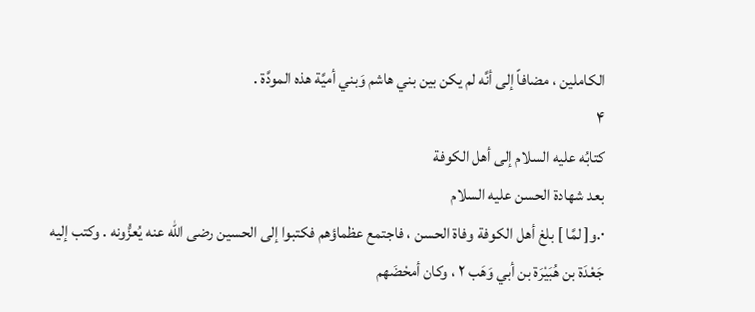الكاملين ، مضافاً إلى أنَّه لم يكن بين بني هاشم وَبني أميَّة هذه المودَّة .
۴
كتابُه عليه السلام إلى أهل الكوفة
بعد شهادة الحسن عليه السلام
۰.و[ لمَّا ] بلغ أهل الكوفة وفاة الحسن ، فاجتمع عظماؤهم فكتبوا إلى الحسين رضى الله عنه يُعزُّونه . وكتب إليه جَعْدَة بن هُبَيْرَة بن أبي وَهَب ۲ ، وكان أمحْضَهم